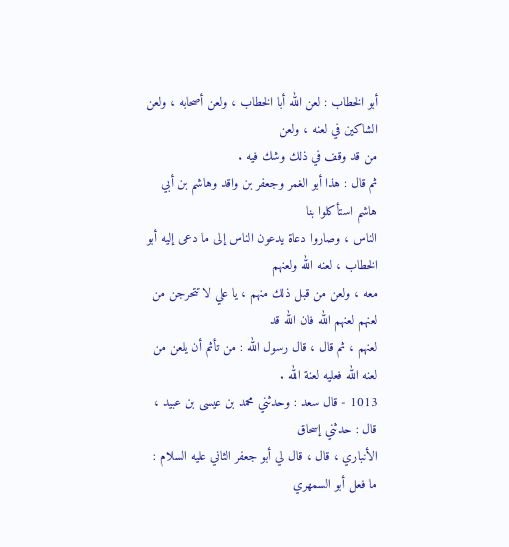أبو الخطاب : لعن الله أبا الخطاب ، ولعن أصحابه ، ولعن الشاكين في لعنه ، ولعن
من قد وقف في ذلك وشك فيه .
ثم قال : هذا أبو الغمر وجعفر بن واقد وهاشم بن أبي هاشم استأكلوا بنا
الناس ، وصاروا دعاة يدعون الناس إلى ما دعى إليه أبو الخطاب ، لعنه الله ولعنهم
معه ، ولعن من قبل ذلك منهم ، يا علي لا تتحرجن من لعنهم لعنهم الله فان الله قد
لعنهم ، ثم قال ، قال رسول الله : من تأثم أن يلعن من لعنه الله فعليه لعنة الله .
1013 - قال سعد : وحدثني محمد بن عيسى بن عبيد ، قال : حدثني إسحاق
الأنباري ، قال ، قال لي أبو جعفر الثاني عليه السلام : ما فعل أبو السمهري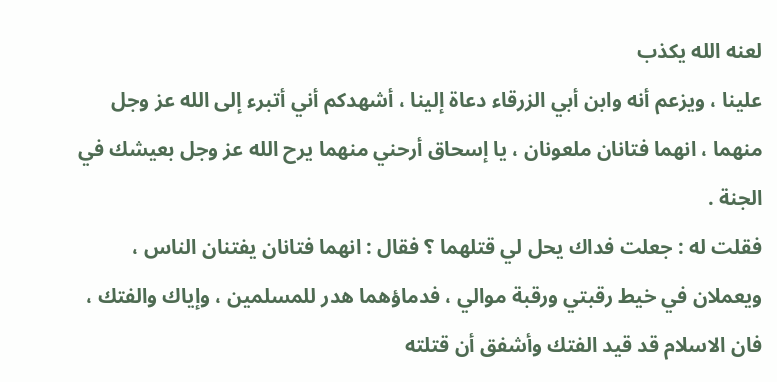لعنه الله يكذب
علينا ، ويزعم أنه وابن أبي الزرقاء دعاة إلينا ، أشهدكم أني أتبرء إلى الله عز وجل
منهما ، انهما فتانان ملعونان ، يا إسحاق أرحني منهما يرح الله عز وجل بعيشك في
الجنة .
فقلت له : جعلت فداك يحل لي قتلهما ؟ فقال : انهما فتانان يفتنان الناس ،
ويعملان في خيط رقبتي ورقبة موالي ، فدماؤهما هدر للمسلمين ، وإياك والفتك ،
فان الاسلام قد قيد الفتك وأشفق أن قتلته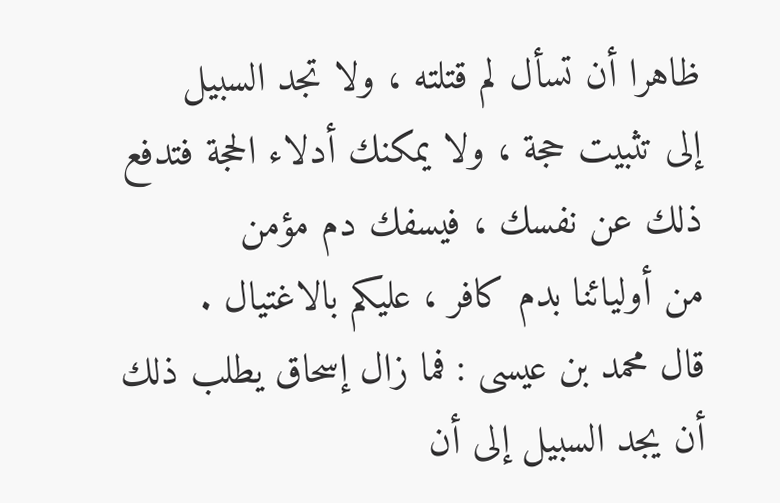ظاهرا أن تسأل لم قتلته ، ولا تجد السبيل
إلى تثبيت حجة ، ولا يمكنك أدلاء الحجة فتدفع ذلك عن نفسك ، فيسفك دم مؤمن
من أوليائنا بدم كافر ، عليكم بالاغتيال .
قال محمد بن عيسى : فما زال إسحاق يطلب ذلك أن يجد السبيل إلى أن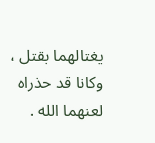يغتالهما بقتل ، وكانا قد حذراه لعنهما الله .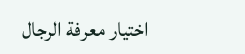اختيار معرفة الرجال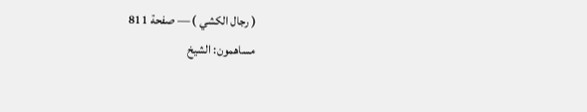( رجال الكشي ) — صفحة 811
مساهمون: الشيخ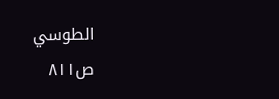الطوسي
ص٨١١